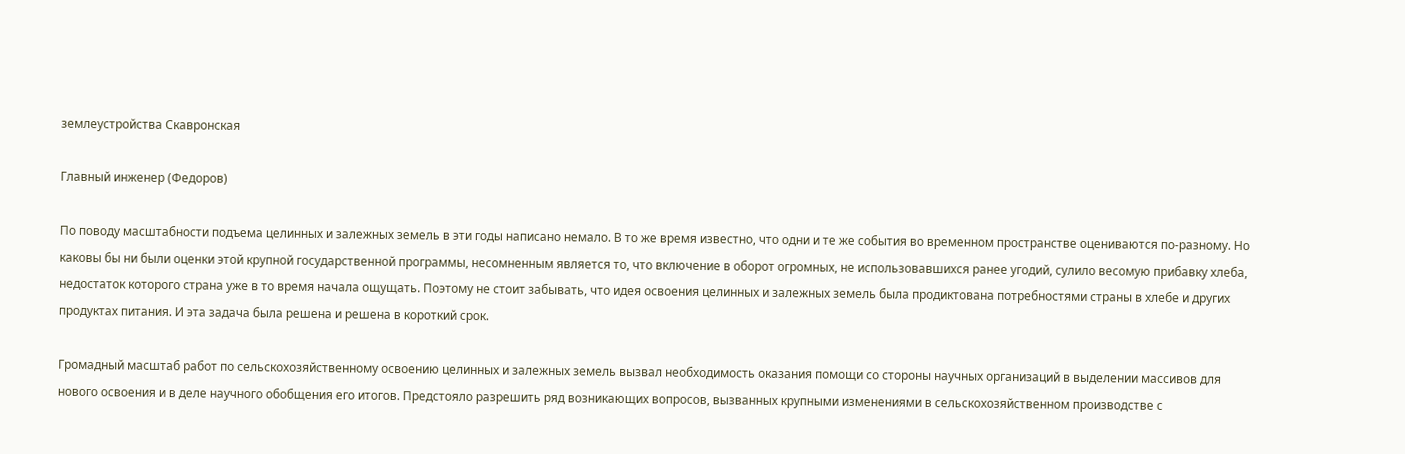землеустройства Скавронская

Главный инженер (Федоров)

По поводу масштабности подъема целинных и залежных земель в эти годы написано немало. В то же время известно, что одни и те же события во временном пространстве оцениваются по-разному. Но каковы бы ни были оценки этой крупной государственной программы, несомненным является то, что включение в оборот огромных, не использовавшихся ранее угодий, сулило весомую прибавку хлеба, недостаток которого страна уже в то время начала ощущать. Поэтому не стоит забывать, что идея освоения целинных и залежных земель была продиктована потребностями страны в хлебе и других продуктах питания. И эта задача была решена и решена в короткий срок.

Громадный масштаб работ по сельскохозяйственному освоению целинных и залежных земель вызвал необходимость оказания помощи со стороны научных организаций в выделении массивов для нового освоения и в деле научного обобщения его итогов. Предстояло разрешить ряд возникающих вопросов, вызванных крупными изменениями в сельскохозяйственном производстве с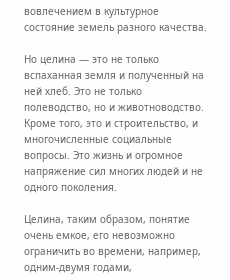вовлечением в культурное состояние земель разного качества.

Но целина — это не только вспаханная земля и полученный на ней хлеб. Это не только полеводство, но и животноводство. Кроме того, это и строительство, и многочисленные социальные вопросы. Это жизнь и огромное напряжение сил многих людей и не одного поколения.

Целина, таким образом, понятие очень емкое, его невозможно ограничить во времени, например, одним-двумя годами,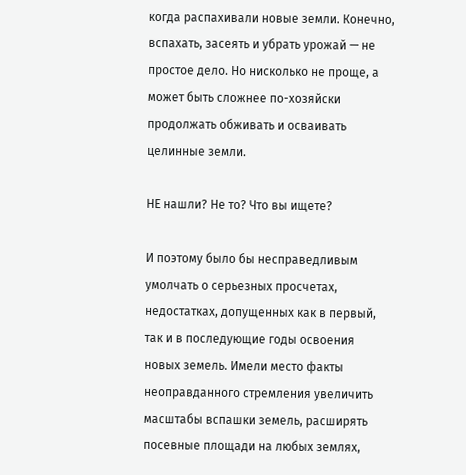когда распахивали новые земли. Конечно, вспахать, засеять и убрать урожай — не простое дело. Но нисколько не проще, а может быть сложнее по-хозяйски продолжать обживать и осваивать целинные земли.

НЕ нашли? Не то? Что вы ищете?

И поэтому было бы несправедливым умолчать о серьезных просчетах, недостатках, допущенных как в первый, так и в последующие годы освоения новых земель. Имели место факты неоправданного стремления увеличить масштабы вспашки земель, расширять посевные площади на любых землях,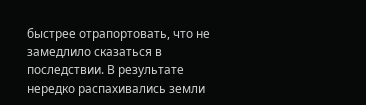быстрее отрапортовать, что не замедлило сказаться в последствии. В результате нередко распахивались земли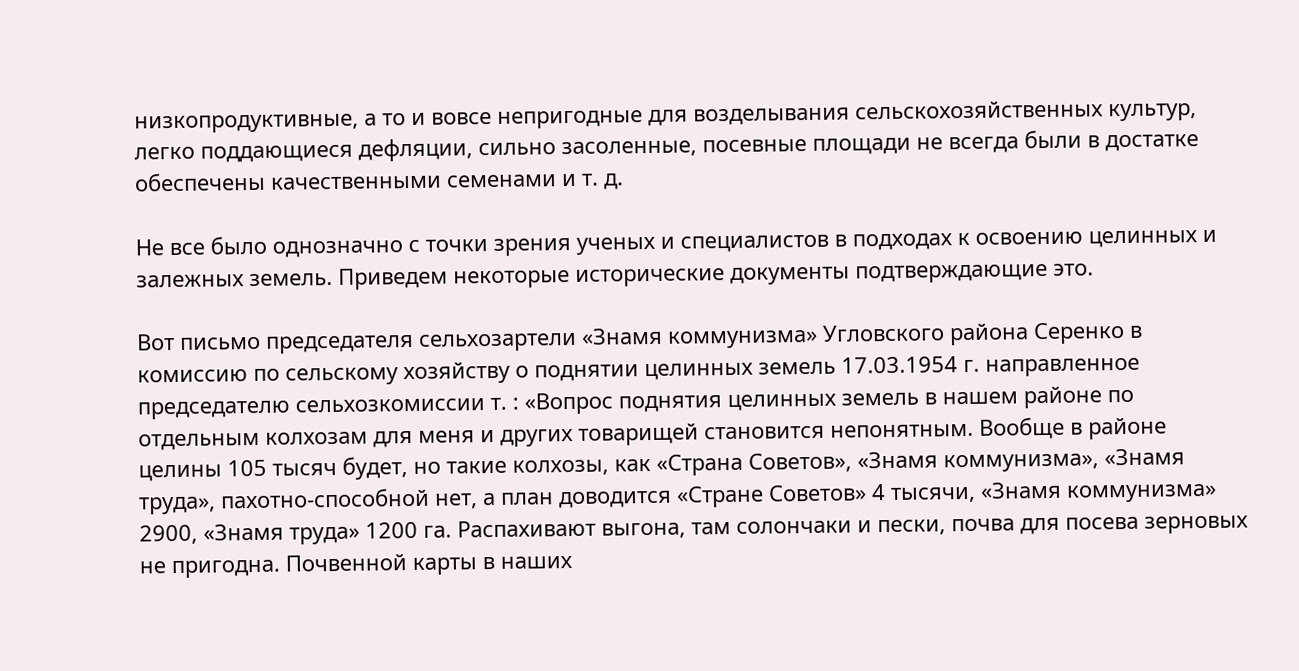низкопродуктивные, а то и вовсе непригодные для возделывания сельскохозяйственных культур, легко поддающиеся дефляции, сильно засоленные, посевные площади не всегда были в достатке обеспечены качественными семенами и т. д.

Не все было однозначно с точки зрения ученых и специалистов в подходах к освоению целинных и залежных земель. Приведем некоторые исторические документы подтверждающие это.

Вот письмо председателя сельхозартели «Знамя коммунизма» Угловского района Серенко в комиссию по сельскому хозяйству о поднятии целинных земель 17.03.1954 г. направленное председателю сельхозкомиссии т. : «Вопрос поднятия целинных земель в нашем районе по отдельным колхозам для меня и других товарищей становится непонятным. Вообще в районе целины 105 тысяч будет, но такие колхозы, как «Страна Советов», «Знамя коммунизма», «Знамя труда», пахотно-способной нет, а план доводится «Стране Советов» 4 тысячи, «Знамя коммунизма» 2900, «Знамя труда» 1200 га. Распахивают выгона, там солончаки и пески, почва для посева зерновых не пригодна. Почвенной карты в наших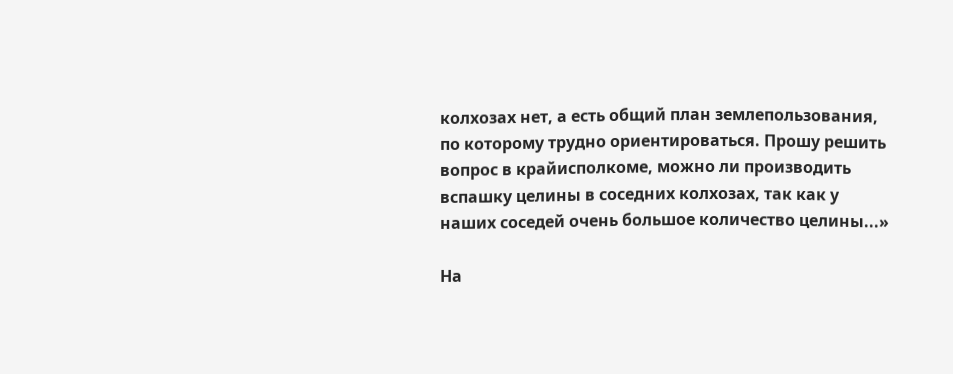колхозах нет, а есть общий план землепользования, по которому трудно ориентироваться. Прошу решить вопрос в крайисполкоме, можно ли производить вспашку целины в соседних колхозах, так как у наших соседей очень большое количество целины...»

На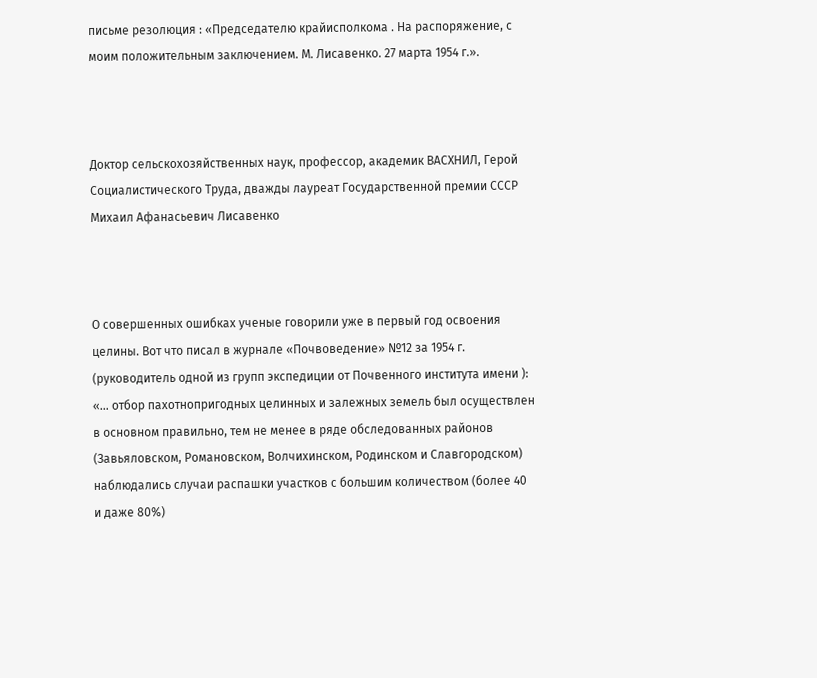письме резолюция : «Председателю крайисполкома . На распоряжение, с моим положительным заключением. М. Лисавенко. 27 марта 1954 г.».



Доктор сельскохозяйственных наук, профессор, академик ВАСХНИЛ, Герой Социалистического Труда, дважды лауреат Государственной премии СССР Михаил Афанасьевич Лисавенко



О совершенных ошибках ученые говорили уже в первый год освоения целины. Вот что писал в журнале «Почвоведение» №12 за 1954 г. (руководитель одной из групп экспедиции от Почвенного института имени ): «… отбор пахотнопригодных целинных и залежных земель был осуществлен в основном правильно, тем не менее в ряде обследованных районов (Завьяловском, Романовском, Волчихинском, Родинском и Славгородском) наблюдались случаи распашки участков с большим количеством (более 40 и даже 80%)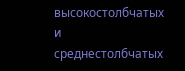высокостолбчатых и среднестолбчатых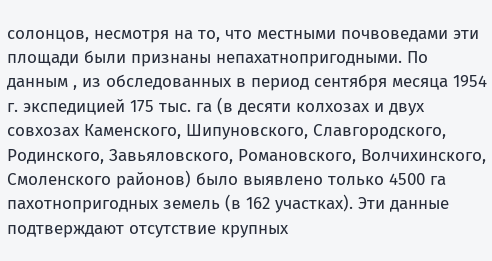солонцов, несмотря на то, что местными почвоведами эти площади были признаны непахатнопригодными. По данным , из обследованных в период сентября месяца 1954 г. экспедицией 175 тыс. га (в десяти колхозах и двух совхозах Каменского, Шипуновского, Славгородского, Родинского, Завьяловского, Романовского, Волчихинского, Смоленского районов) было выявлено только 4500 га пахотнопригодных земель (в 162 участках). Эти данные подтверждают отсутствие крупных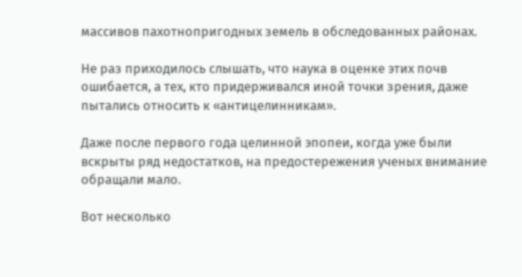массивов пахотнопригодных земель в обследованных районах.

Не раз приходилось слышать, что наука в оценке этих почв ошибается, а тех, кто придерживался иной точки зрения, даже пытались относить к «антицелинникам».

Даже после первого года целинной эпопеи, когда уже были вскрыты ряд недостатков, на предостережения ученых внимание обращали мало.

Вот несколько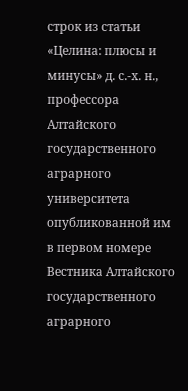строк из статьи «Целина: плюсы и минусы» д. с.-х. н., профессора Алтайского государственного аграрного университета опубликованной им в первом номере Вестника Алтайского государственного аграрного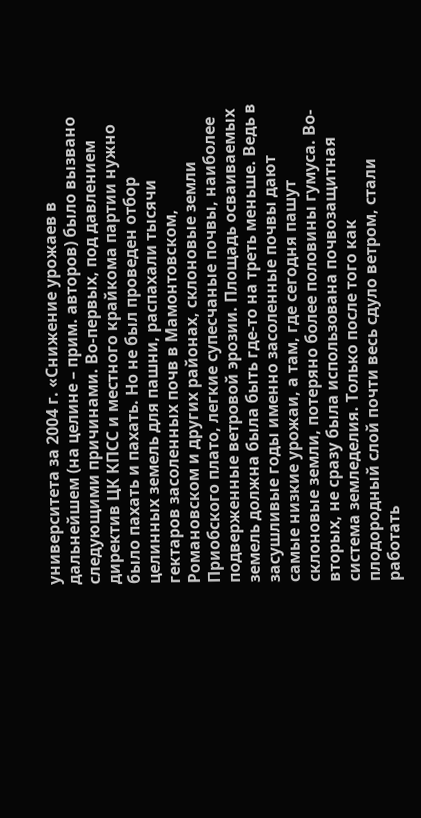университета за 2004 г. «Снижение урожаев в дальнейшем (на целине – прим. авторов) было вызвано следующими причинами. Во-первых, под давлением директив ЦК КПСС и местного крайкома партии нужно было пахать и пахать. Но не был проведен отбор целинных земель для пашни, распахали тысячи гектаров засоленных почв в Мамонтовском, Романовском и других районах, склоновые земли Приобского плато, легкие супесчаные почвы, наиболее подверженные ветровой эрозии. Площадь осваиваемых земель должна была быть где-то на треть меньше. Ведь в засушливые годы именно засоленные почвы дают самые низкие урожаи, а там, где сегодня пашут склоновые земли, потеряно более половины гумуса. Во-вторых, не сразу была использована почвозащитная система земледелия. Только после того как плодородный слой почти весь сдуло ветром, стали работать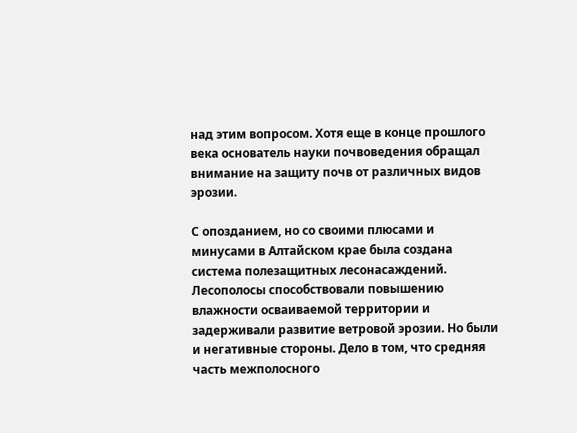над этим вопросом. Хотя еще в конце прошлого века основатель науки почвоведения обращал внимание на защиту почв от различных видов эрозии.

С опозданием, но со своими плюсами и минусами в Алтайском крае была создана система полезащитных лесонасаждений. Лесополосы способствовали повышению влажности осваиваемой территории и задерживали развитие ветровой эрозии. Но были и негативные стороны. Дело в том, что средняя часть межполосного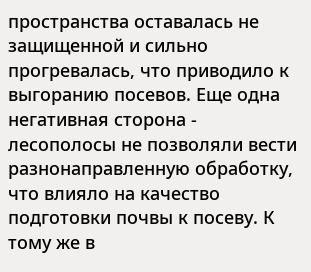пространства оставалась не защищенной и сильно прогревалась, что приводило к выгоранию посевов. Еще одна негативная сторона - лесополосы не позволяли вести разнонаправленную обработку, что влияло на качество подготовки почвы к посеву. К тому же в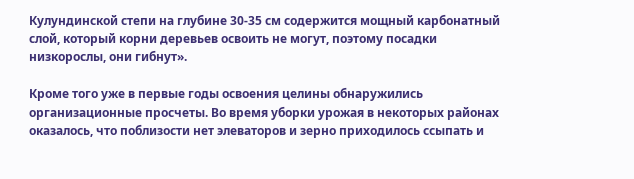Кулундинской степи на глубине 30-35 см содержится мощный карбонатный слой, который корни деревьев освоить не могут, поэтому посадки низкорослы, они гибнут».

Кроме того уже в первые годы освоения целины обнаружились организационные просчеты. Во время уборки урожая в некоторых районах оказалось, что поблизости нет элеваторов и зерно приходилось ссыпать и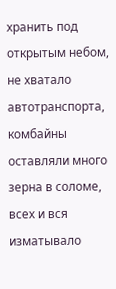хранить под открытым небом, не хватало автотранспорта, комбайны оставляли много зерна в соломе, всех и вся изматывало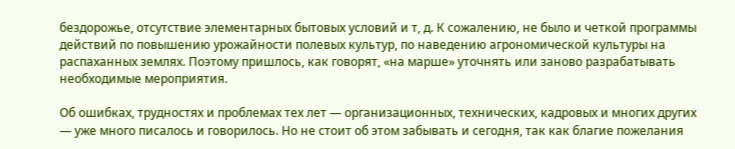бездорожье, отсутствие элементарных бытовых условий и т, д. К сожалению, не было и четкой программы действий по повышению урожайности полевых культур, по наведению агрономической культуры на распаханных землях. Поэтому пришлось, как говорят, «на марше» уточнять или заново разрабатывать необходимые мероприятия.

Об ошибках, трудностях и проблемах тех лет — организационных, технических, кадровых и многих других — уже много писалось и говорилось. Но не стоит об этом забывать и сегодня, так как благие пожелания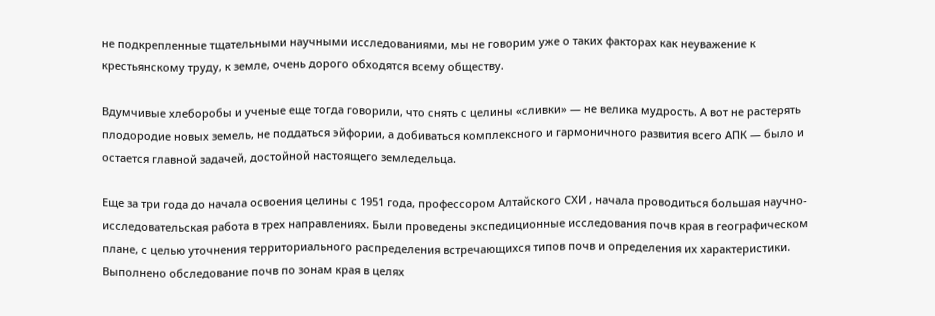не подкрепленные тщательными научными исследованиями, мы не говорим уже о таких факторах как неуважение к крестьянскому труду, к земле, очень дорого обходятся всему обществу.

Вдумчивые хлеборобы и ученые еще тогда говорили, что снять с целины «сливки» — не велика мудрость. А вот не растерять плодородие новых земель, не поддаться эйфории, а добиваться комплексного и гармоничного развития всего АПК — было и остается главной задачей, достойной настоящего земледельца.

Еще за три года до начала освоения целины с 1951 года, профессором Алтайского СХИ , начала проводиться большая научно-исследовательская работа в трех направлениях. Были проведены экспедиционные исследования почв края в географическом плане, с целью уточнения территориального распределения встречающихся типов почв и определения их характеристики. Выполнено обследование почв по зонам края в целях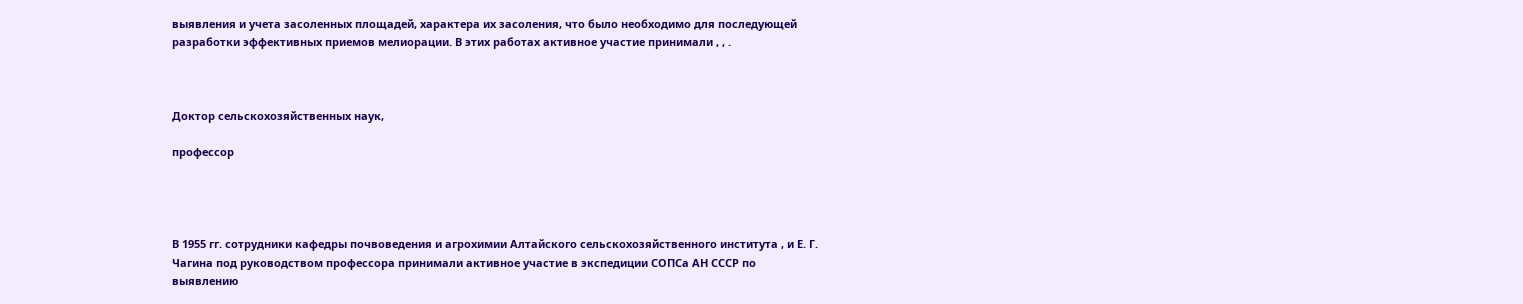выявления и учета засоленных площадей, характера их засоления, что было необходимо для последующей разработки эффективных приемов мелиорации. В этих работах активное участие принимали , , .



Доктор сельскохозяйственных наук,

профессор




В 1955 гг. сотрудники кафедры почвоведения и агрохимии Алтайского сельскохозяйственного института , и Е. Г. Чагина под руководством профессора принимали активное участие в экспедиции СОПСа АН СССР по выявлению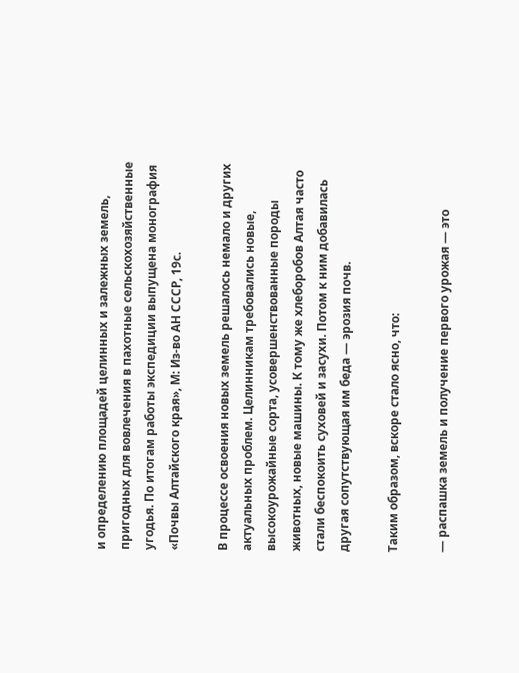и определению площадей целинных и залежных земель, пригодных для вовлечения в пахотные сельскохозяйственные угодья. По итогам работы экспедиции выпущена монография «Почвы Алтайского края», М: Из-во АН СССР, 19с.

В процессе освоения новых земель решалось немало и других актуальных проблем. Целинникам требовались новые, высокоурожайные сорта, усовершенствованные породы животных, новые машины. К тому же хлеборобов Алтая часто стали беспокоить суховей и засухи. Потом к ним добавилась другая сопутствующая им беда — эрозия почв.

Таким образом, вскоре стало ясно, что:

— распашка земель и получение первого урожая — это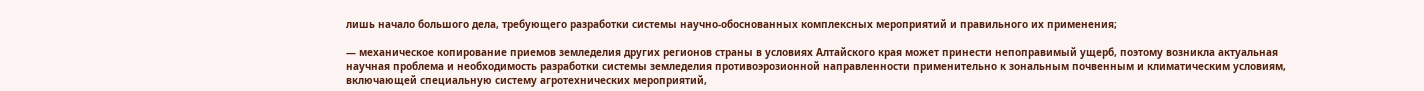лишь начало большого дела, требующего разработки системы научно-обоснованных комплексных мероприятий и правильного их применения;

— механическое копирование приемов земледелия других регионов страны в условиях Алтайского края может принести непоправимый ущерб, поэтому возникла актуальная научная проблема и необходимость разработки системы земледелия противоэрозионной направленности применительно к зональным почвенным и климатическим условиям, включающей специальную систему агротехнических мероприятий,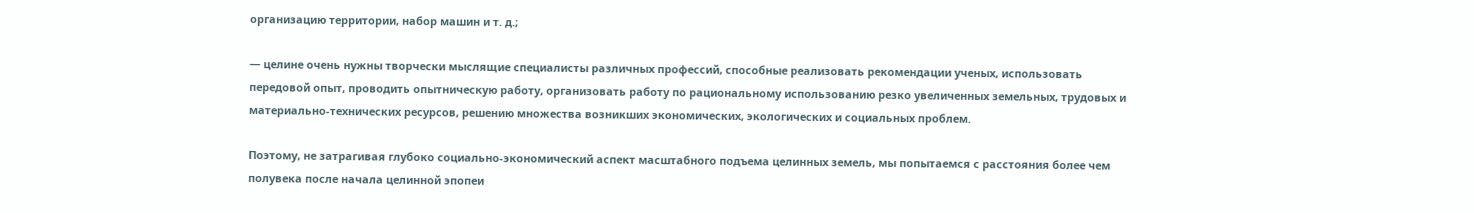организацию территории, набор машин и т. д.;

— целине очень нужны творчески мыслящие специалисты различных профессий, способные реализовать рекомендации ученых, использовать передовой опыт, проводить опытническую работу, организовать работу по рациональному использованию резко увеличенных земельных, трудовых и материально-технических ресурсов, решению множества возникших экономических, экологических и социальных проблем.

Поэтому, не затрагивая глубоко социально-экономический аспект масштабного подъема целинных земель, мы попытаемся с расстояния более чем полувека после начала целинной эпопеи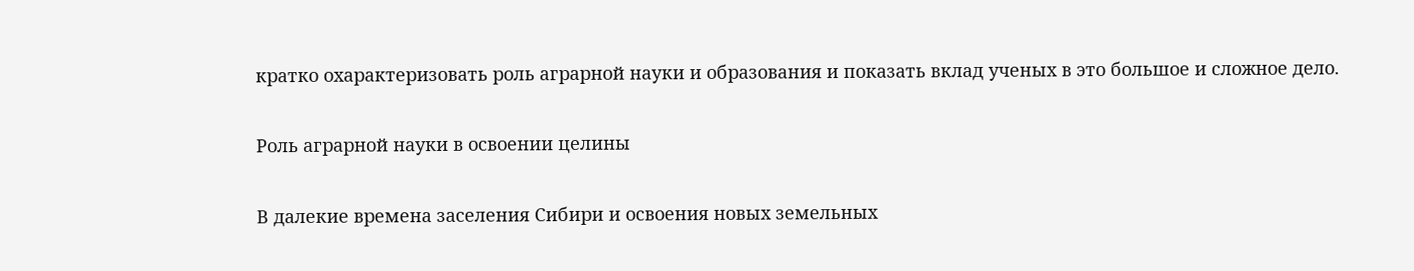кратко охарактеризовать роль аграрной науки и образования и показать вклад ученых в это большое и сложное дело.

Роль аграрной науки в освоении целины

В далекие времена заселения Сибири и освоения новых земельных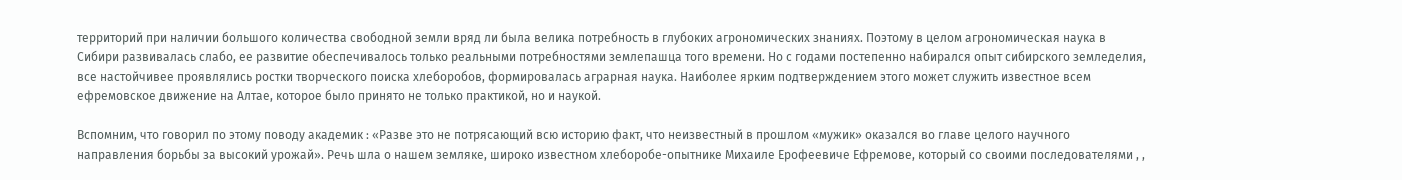территорий при наличии большого количества свободной земли вряд ли была велика потребность в глубоких агрономических знаниях. Поэтому в целом агрономическая наука в Сибири развивалась слабо, ее развитие обеспечивалось только реальными потребностями землепашца того времени. Но с годами постепенно набирался опыт сибирского земледелия, все настойчивее проявлялись ростки творческого поиска хлеборобов, формировалась аграрная наука. Наиболее ярким подтверждением этого может служить известное всем ефремовское движение на Алтае, которое было принято не только практикой, но и наукой.

Вспомним, что говорил по этому поводу академик : «Разве это не потрясающий всю историю факт, что неизвестный в прошлом «мужик» оказался во главе целого научного направления борьбы за высокий урожай». Речь шла о нашем земляке, широко известном хлеборобе-опытнике Михаиле Ерофеевиче Ефремове, который со своими последователями , ,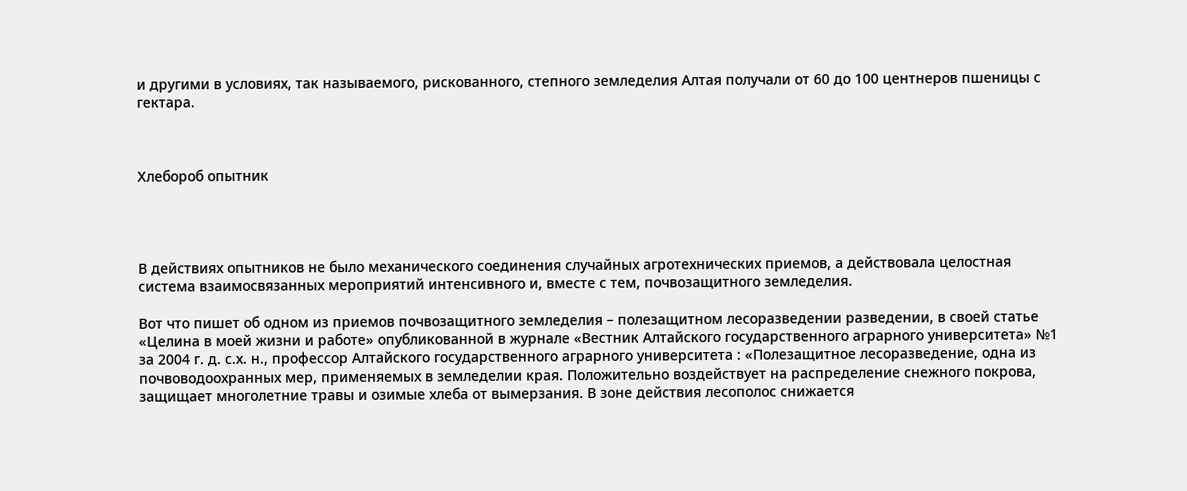и другими в условиях, так называемого, рискованного, степного земледелия Алтая получали от 60 до 100 центнеров пшеницы с гектара.



Хлебороб опытник




В действиях опытников не было механического соединения случайных агротехнических приемов, а действовала целостная система взаимосвязанных мероприятий интенсивного и, вместе с тем, почвозащитного земледелия.

Вот что пишет об одном из приемов почвозащитного земледелия – полезащитном лесоразведении разведении, в своей статье «Целина в моей жизни и работе» опубликованной в журнале «Вестник Алтайского государственного аграрного университета» №1 за 2004 г. д. с.х. н., профессор Алтайского государственного аграрного университета : «Полезащитное лесоразведение, одна из почвоводоохранных мер, применяемых в земледелии края. Положительно воздействует на распределение снежного покрова, защищает многолетние травы и озимые хлеба от вымерзания. В зоне действия лесополос снижается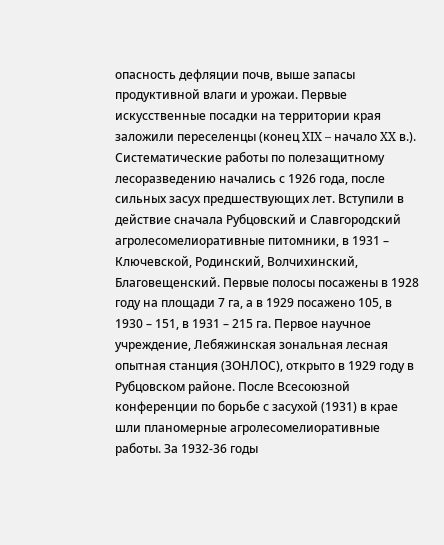опасность дефляции почв, выше запасы продуктивной влаги и урожаи. Первые искусственные посадки на территории края заложили переселенцы (конец XIX – начало XX в.). Систематические работы по полезащитному лесоразведению начались с 1926 года, после сильных засух предшествующих лет. Вступили в действие сначала Рубцовский и Славгородский агролесомелиоративные питомники, в 1931 – Ключевской, Родинский, Волчихинский, Благовещенский. Первые полосы посажены в 1928 году на площади 7 га, а в 1929 посажено 105, в 1930 – 151, в 1931 – 215 га. Первое научное учреждение, Лебяжинская зональная лесная опытная станция (ЗОНЛОС), открыто в 1929 году в Рубцовском районе. После Всесоюзной конференции по борьбе с засухой (1931) в крае шли планомерные агролесомелиоративные работы. За 1932-36 годы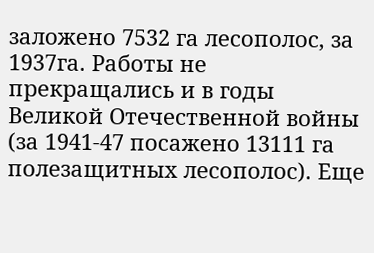заложено 7532 га лесополос, за 1937га. Работы не прекращались и в годы Великой Отечественной войны (за 1941-47 посажено 13111 га полезащитных лесополос). Еще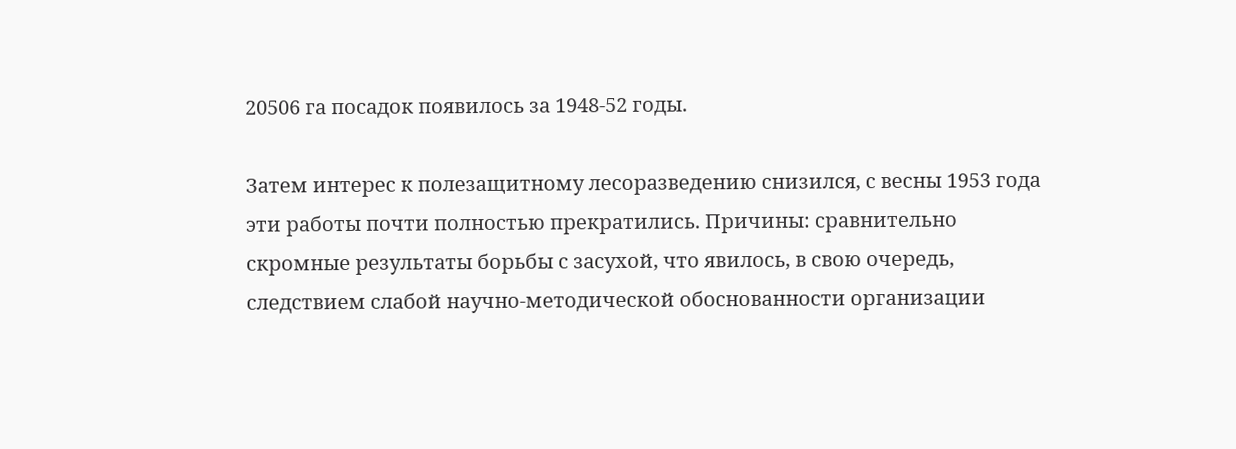20506 га посадок появилось за 1948-52 годы.

Затем интерес к полезащитному лесоразведению снизился, с весны 1953 года эти работы почти полностью прекратились. Причины: сравнительно скромные результаты борьбы с засухой, что явилось, в свою очередь, следствием слабой научно-методической обоснованности организации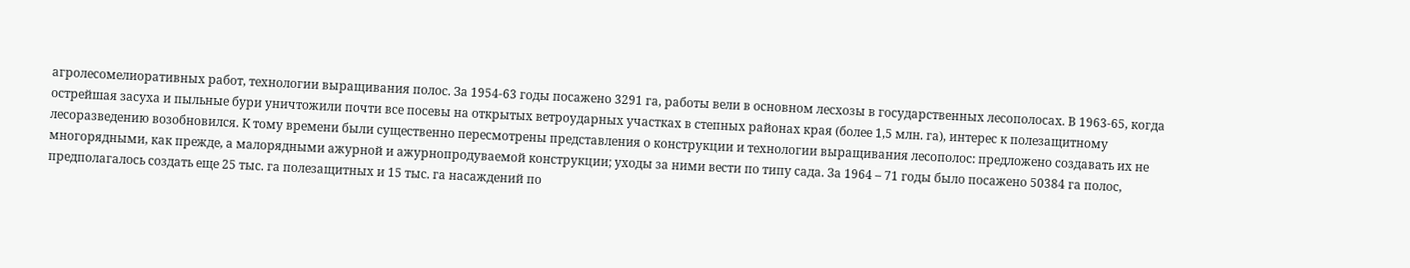агролесомелиоративных работ, технологии выращивания полос. За 1954-63 годы посажено 3291 га, работы вели в основном лесхозы в государственных лесополосах. В 1963-65, когда острейшая засуха и пыльные бури уничтожили почти все посевы на открытых ветроударных участках в степных районах края (более 1,5 млн. га), интерес к полезащитному лесоразведению возобновился. К тому времени были существенно пересмотрены представления о конструкции и технологии выращивания лесополос: предложено создавать их не многорядными, как прежде, а малорядными ажурной и ажурнопродуваемой конструкции; уходы за ними вести по типу сада. За 1964 – 71 годы было посажено 50384 га полос, предполагалось создать еще 25 тыс. га полезащитных и 15 тыс. га насаждений по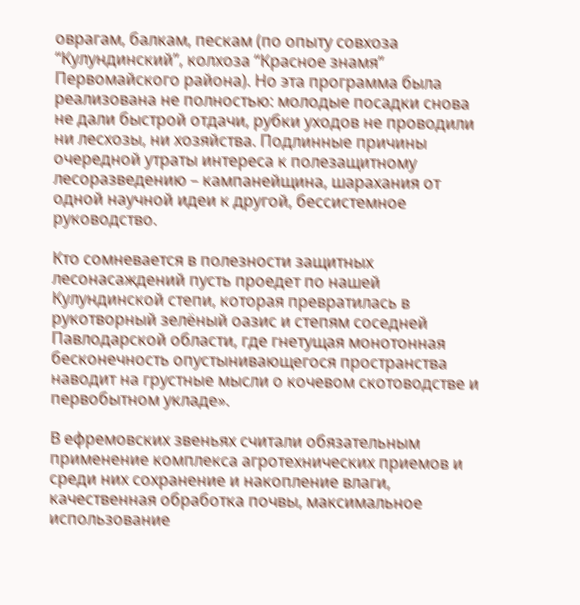оврагам, балкам, пескам (по опыту совхоза “Кулундинский”, колхоза “Красное знамя” Первомайского района). Но эта программа была реализована не полностью: молодые посадки снова не дали быстрой отдачи, рубки уходов не проводили ни лесхозы, ни хозяйства. Подлинные причины очередной утраты интереса к полезащитному лесоразведению – кампанейщина, шарахания от одной научной идеи к другой, бессистемное руководство.

Кто сомневается в полезности защитных лесонасаждений пусть проедет по нашей Кулундинской степи, которая превратилась в рукотворный зелёный оазис и степям соседней Павлодарской области, где гнетущая монотонная бесконечность опустынивающегося пространства наводит на грустные мысли о кочевом скотоводстве и первобытном укладе».

В ефремовских звеньях считали обязательным применение комплекса агротехнических приемов и среди них сохранение и накопление влаги, качественная обработка почвы, максимальное использование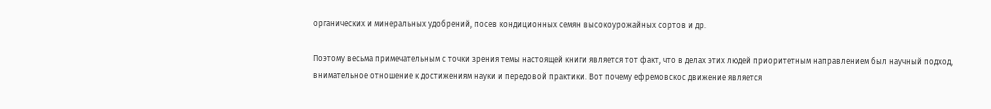органических и минеральных удобрений, посев кондиционных семян высокоурожайных сортов и др.

Поэтому весьма примечательным с точки зрения темы настоящей книги является тот факт, что в делах этих людей приоритетным направлением был научный подход, внимательное отношение к достижениям науки и передовой практики. Вот почему ефремовскос движение является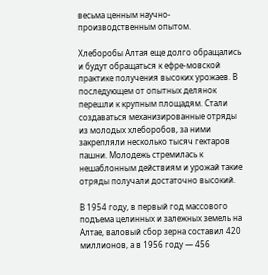весьма ценным научно-производственным опытом.

Хлеборобы Алтая еще долго обращались и будут обращаться к ефре-мовской практике получения высоких урожаев. В последующем от опытных делянок перешли к крупным площадям. Стали создаваться механизированные отряды из молодых хлеборобов, за ними закрепляли несколько тысяч гектаров пашни. Молодежь стремилась к нешаблонным действиям и урожай такие отряды получали достаточно высокий.

В 1954 году, в первый год массового подъема целинных и залежных земель на Алтае, валовый сбор зерна составил 420 миллионов, а в 1956 году — 456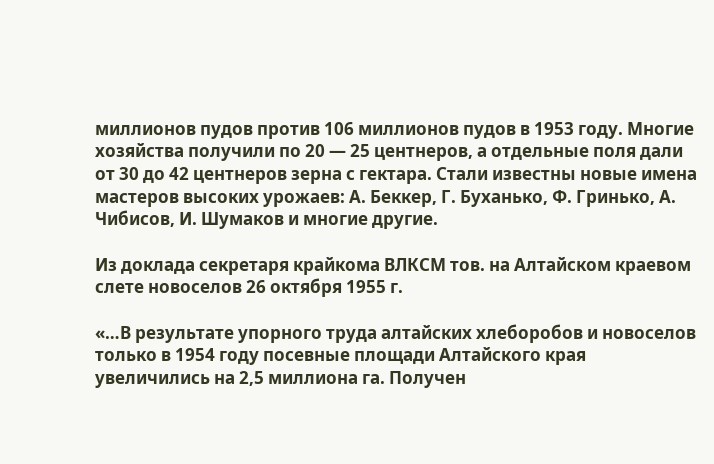миллионов пудов против 106 миллионов пудов в 1953 году. Многие хозяйства получили по 20 — 25 центнеров, а отдельные поля дали от 30 до 42 центнеров зерна с гектара. Стали известны новые имена мастеров высоких урожаев: А. Беккер, Г. Буханько, Ф. Гринько, А. Чибисов, И. Шумаков и многие другие.

Из доклада секретаря крайкома ВЛКСМ тов. на Алтайском краевом слете новоселов 26 октября 1955 г.

«…В результате упорного труда алтайских хлеборобов и новоселов только в 1954 году посевные площади Алтайского края увеличились на 2,5 миллиона га. Получен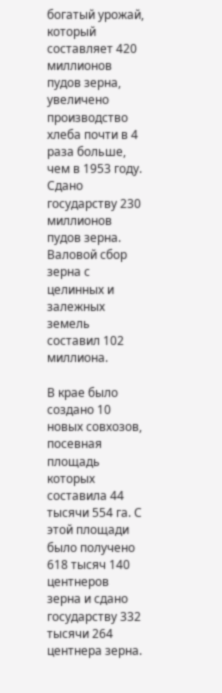богатый урожай, который составляет 420 миллионов пудов зерна, увеличено производство хлеба почти в 4 раза больше, чем в 1953 году. Сдано государству 230 миллионов пудов зерна. Валовой сбор зерна с целинных и залежных земель составил 102 миллиона.

В крае было создано 10 новых совхозов, посевная площадь которых составила 44 тысячи 554 га. С этой площади было получено 618 тысяч 140 центнеров зерна и сдано государству 332 тысячи 264 центнера зерна.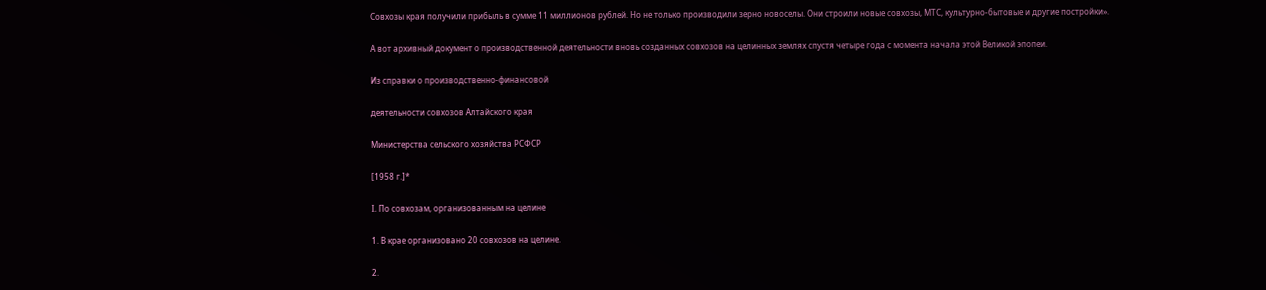Совхозы края получили прибыль в сумме 11 миллионов рублей. Но не только производили зерно новоселы. Они строили новые совхозы, МТС, культурно-бытовые и другие постройки».

А вот архивный документ о производственной деятельности вновь созданных совхозов на целинных землях спустя четыре года с момента начала этой Великой эпопеи.

Из справки о производственно-финансовой

деятельности совхозов Алтайского края

Министерства сельского хозяйства РСФСР

[1958 г.]*

I. По совхозам, организованным на целине

1. В крае организовано 20 совхозов на целине.

2.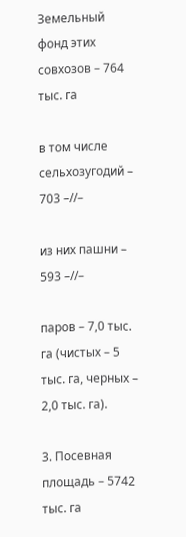Земельный фонд этих совхозов – 764 тыс. га

в том числе сельхозугодий – 703 –//–

из них пашни – 593 –//–

паров – 7,0 тыс. га (чистых – 5 тыс. га, черных – 2,0 тыс. га).

3. Посевная площадь – 5742 тыс. га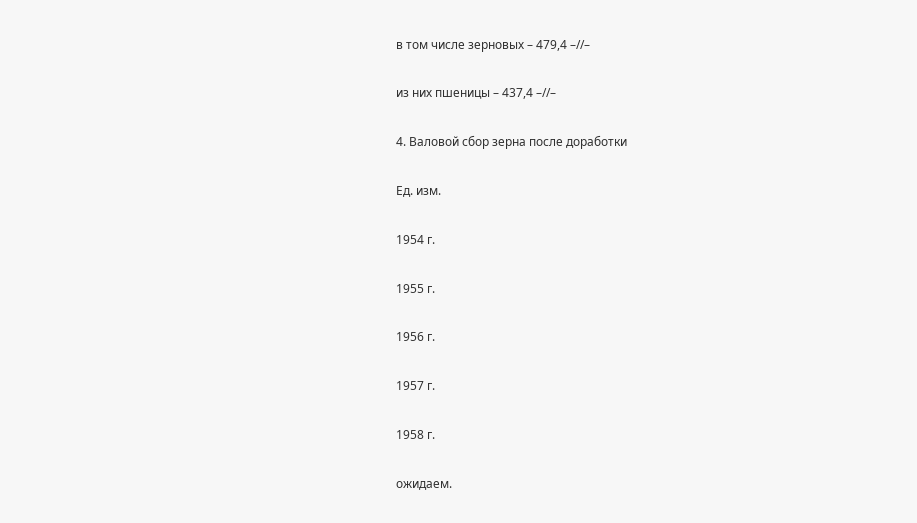в том числе зерновых – 479,4 –//–

из них пшеницы – 437,4 –//–

4. Валовой сбор зерна после доработки

Ед. изм.

1954 г.

1955 г.

1956 г.

1957 г.

1958 г.

ожидаем.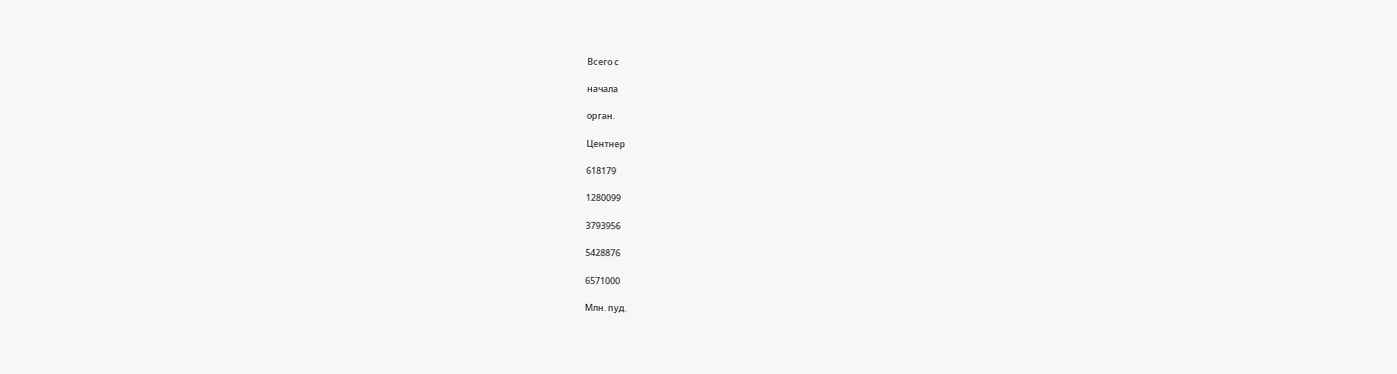Всего с

начала

орган.

Центнер

618179

1280099

3793956

5428876

6571000

Млн. пуд.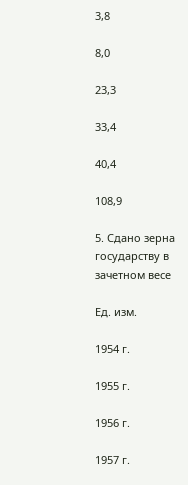3,8

8,0

23,3

33,4

40,4

108,9

5. Сдано зерна государству в зачетном весе

Ед. изм.

1954 г.

1955 г.

1956 г.

1957 г.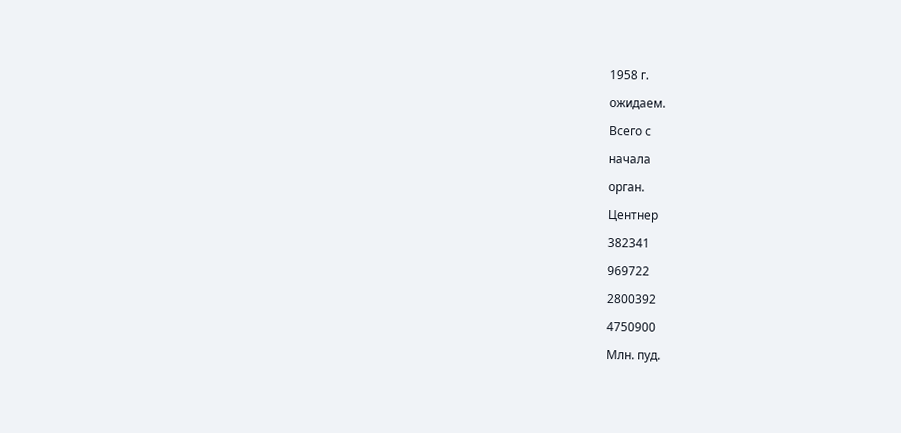1958 г.

ожидаем.

Всего с

начала

орган.

Центнер

382341

969722

2800392

4750900

Млн. пуд.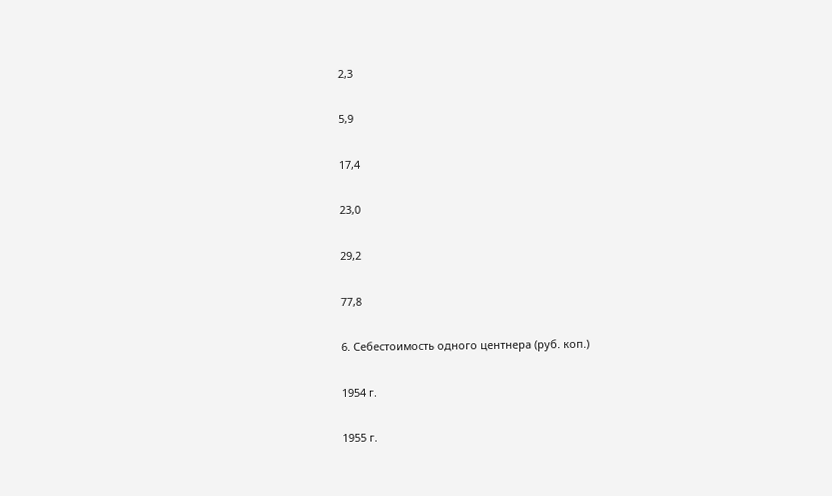2,3

5,9

17,4

23,0

29,2

77,8

6. Себестоимость одного центнера (руб. коп.)

1954 г.

1955 г.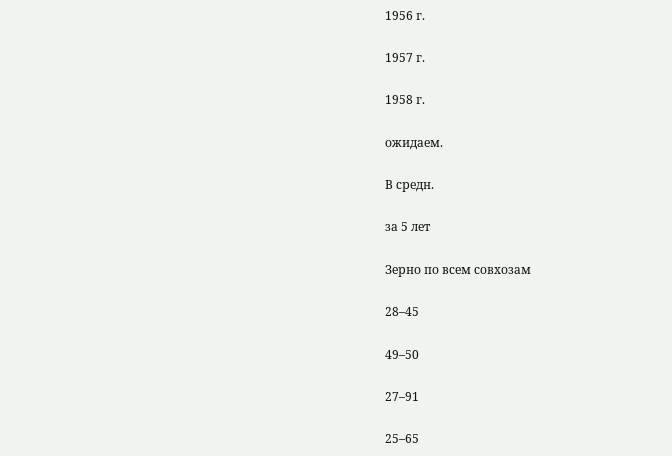1956 г.

1957 г.

1958 г.

ожидаем.

В средн.

за 5 лет

Зерно по всем совхозам

28–45

49–50

27–91

25–65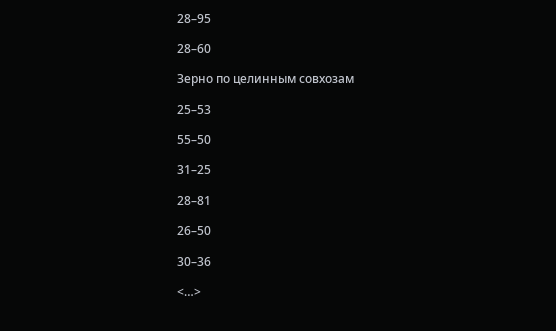28–95

28–60

Зерно по целинным совхозам

25–53

55–50

31–25

28–81

26–50

30–36

<…>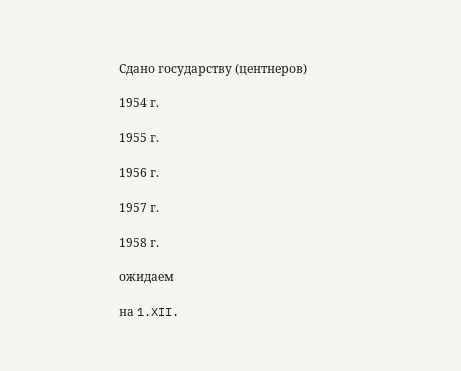Сдано государству (центнеров)

1954 г.

1955 г.

1956 г.

1957 г.

1958 г.

ожидаем

на 1.XII.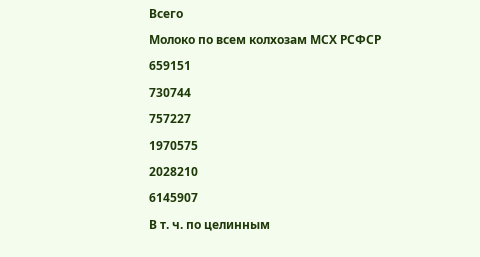Всего

Молоко по всем колхозам МСХ РСФСР

659151

730744

757227

1970575

2028210

6145907

В т. ч. по целинным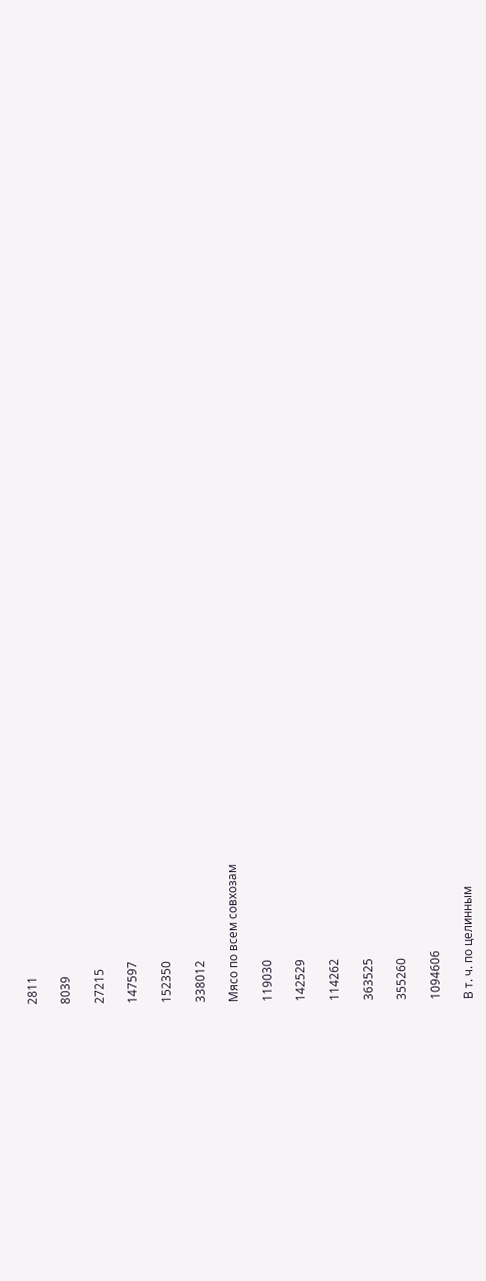2811

8039

27215

147597

152350

338012

Мясо по всем совхозам

119030

142529

114262

363525

355260

1094606

В т. ч. по целинным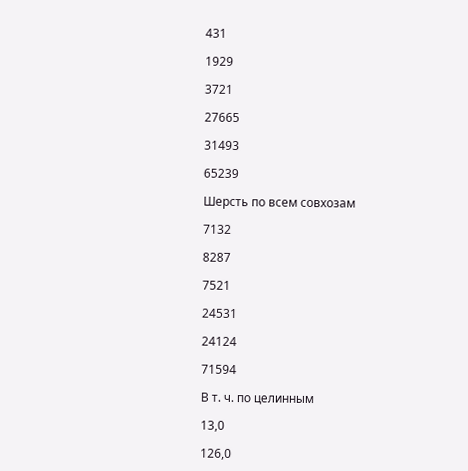431

1929

3721

27665

31493

65239

Шерсть по всем совхозам

7132

8287

7521

24531

24124

71594

В т. ч. по целинным

13,0

126,0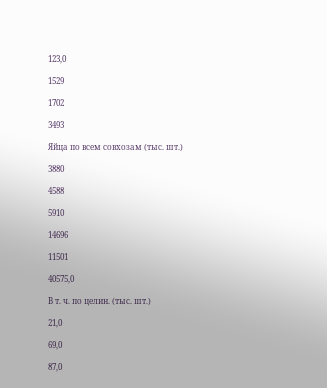123,0

1529

1702

3493

Яйца по всем совхозам (тыс. шт.)

3880

4588

5910

14696

11501

40575,0

В т. ч. по целин. (тыс. шт.)

21,0

69,0

87,0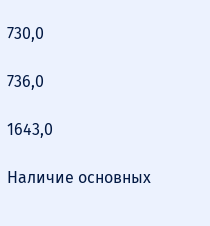730,0

736,0

1643,0

Наличие основных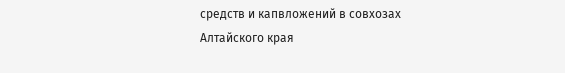средств и капвложений в совхозах Алтайского края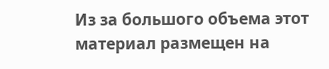Из за большого объема этот материал размещен на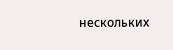нескольких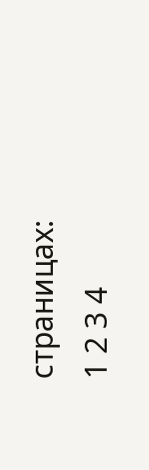страницах:
1 2 3 4